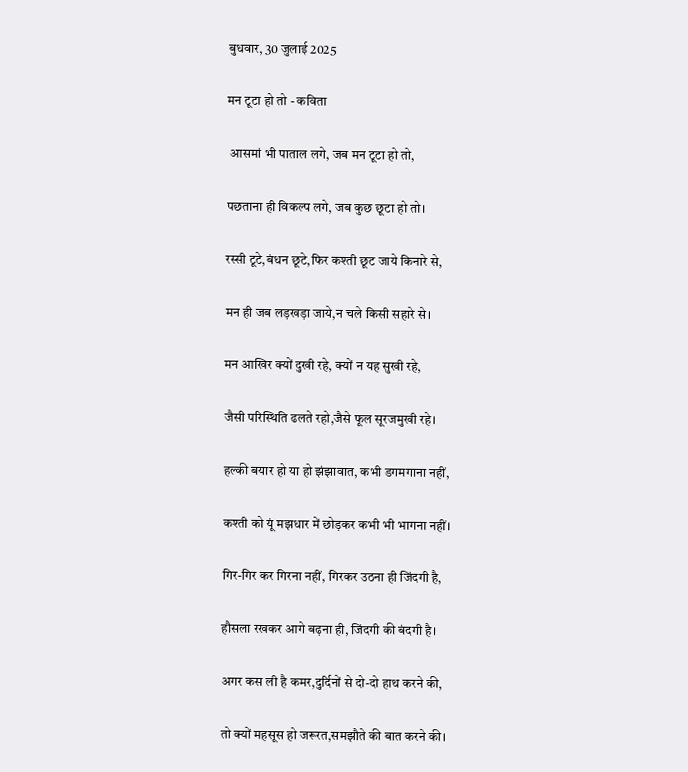बुधवार, 30 जुलाई 2025

मन टूटा हो तो - कविता

 आसमां भी पाताल लगे, जब मन टूटा हो तो,

पछताना ही विकल्प लगे, जब कुछ छूटा हो तो।

रस्सी टूटे,बंधन छूटे,फिर कश्ती छूट जाये किनारे से,

मन ही जब लड़खड़ा जाये,न चले किसी सहारे से।

मन आखिर क्यों दुखी रहे, क्यों न यह सुखी रहे,

जैसी परिस्थिति ढलते रहो,जैसे फूल सूरजमुखी रहे।

हल्की बयार हो या हो झंझावात, कभी डगमगाना नहीं,

कश्ती को यूं मझधार में छोड़कर कभी भी भागना नहीं।

गिर-गिर कर गिरना नहीं, गिरकर उठना ही जिंदगी है,

हौसला रखकर आगे बढ़ना ही, जिंदगी की बंदगी है।

अगर कस ली है कमर,दुर्दिनों से दो-दो‌ हाथ करने की,

तो क्यों महसूस हो जरूरत,समझौते की बात करने की।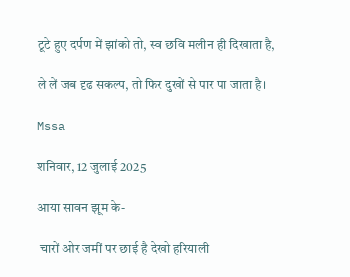टूटे हुए दर्पण में झांको तो, स्व छवि मलीन ही दिखाता है,

ले लें जब दृढ सकल्प, तो फिर दुखों से पार पा जाता है।

Mssa

शनिवार, 12 जुलाई 2025

आया सावन झूम के-

 चारों ओर जमीं पर छाई है देखो हरियाली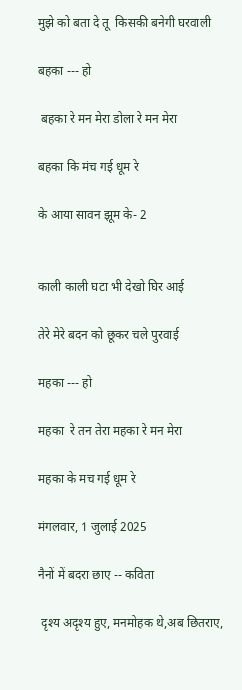मुझे को बता दे तू  किसकी बनेगी घरवाली

बहका --- हो

 बहका रे मन मेरा डोला रे मन मेरा

बहका कि मंच गई धूम रे

के आया सावन झूम के- 2


काली काली घटा भी देखो घिर‌ आई

तेरे मेरे बदन को छूकर चले पुरवाई

महका --- हो

महका  रे तन तेरा महका रे मन मेरा

महका के मच गई धूम रे

मंगलवार, 1 जुलाई 2025

नैनों में बदरा छाए -- कविता

 दृश्य अदृश्य हुए, मनमोहक थे,अब छितराए,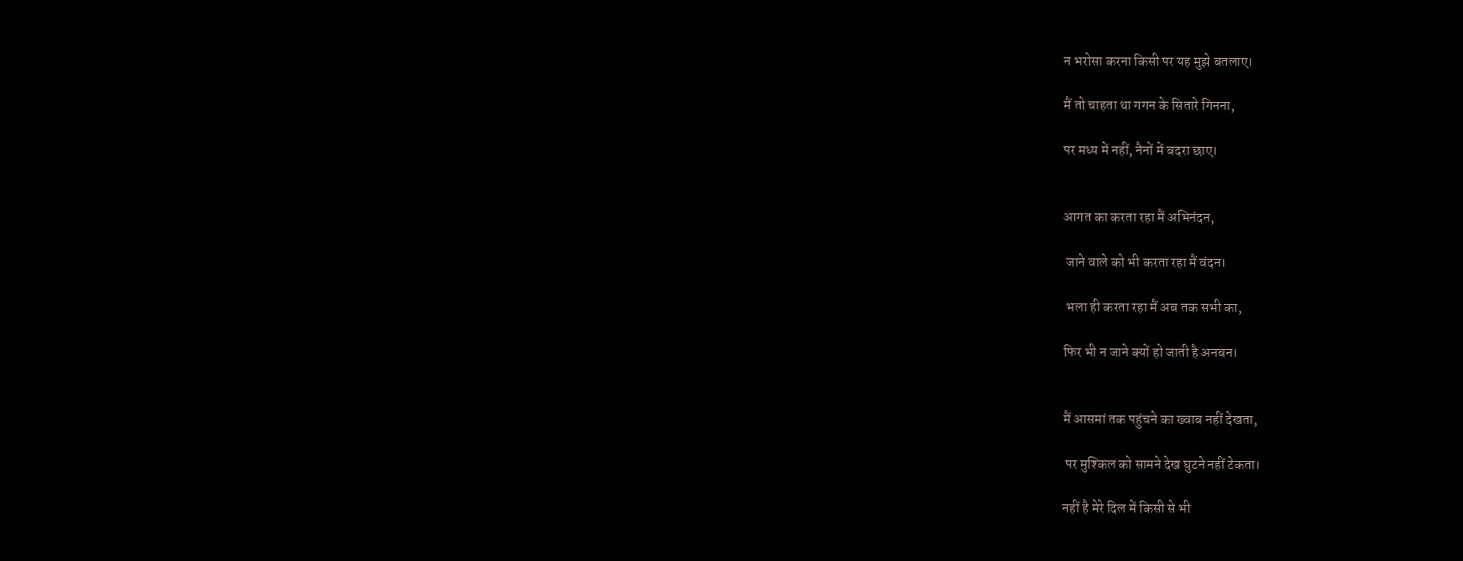न भरोसा करना किसी पर यह मुझे बतलाए।

मैं तो चाहता था गगन के सितारे गिनना,

पर मध्य में नहीं, नैनों में बदरा छाए।


आगत का करता रहा मैं अभिनंदन,

 जाने वाले को भी करता रहा मैं वंदन।

 भला ही करता रहा मैं अब तक सभी का,

फिर भी न जाने क्यों हो जाती है अनबन।


मैं आसमां तक पहुंचने का ख्वाब नहीं देखता,

 पर मुश्किल को सामने देख घुटने नहीं टेकता।

नहीं है मेरे दिल में किसी से भी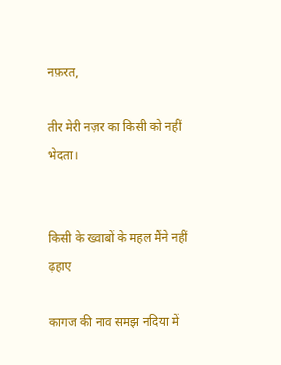नफ़रत,

तीर मेरी नज़र का किसी को नहीं भेदता।


किसी के ख्वाबों के महल मैंने नहीं ढ़हाए

कागज की नाव समझ नदिया में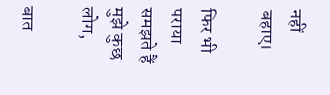नहीं बहाए।

फिर भी पराया समझते हैं मुझे कुछ लोग,

बात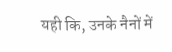यही कि, उनके नैनों में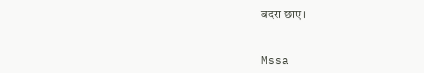बदरा छाए।


Mssa